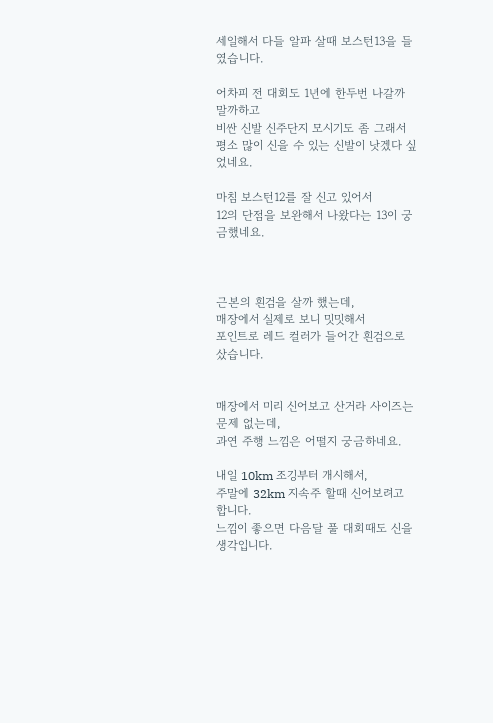세일해서 다들 알파 살때 보스턴13을 들였습니다.

어차피 전 대회도 1년에 한두번 나갈까 말까하고
비싼 신발 신주단지 모시기도 좀 그래서
평소 많이 신을 수 있는 신발이 낫겠다 싶었네요.

마침 보스턴12를 잘 신고 있어서
12의 단점을 보완해서 나왔다는 13이 궁금했네요.



근본의 흰검을 살까 했는데,
매장에서 실제로 보니 밋밋해서
포인트로 레드 컬러가 들어간 흰검으로 샀습니다.


매장에서 미리 신어보고 산거라 사이즈는 문제 없는데,
과연 주행 느낌은 어떨지 궁금하네요.

내일 10km 조깅부터 개시해서,
주말에 32km 지속주 할때 신어보려고 합니다.
느낌이 좋으면 다음달 풀 대회때도 신을 생각입니다.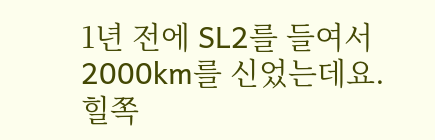1년 전에 SL2를 들여서 2000km를 신었는데요.
힐쪽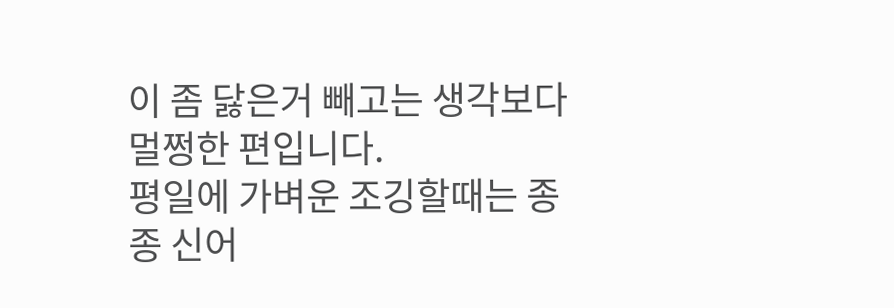이 좀 닳은거 빼고는 생각보다 멀쩡한 편입니다.
평일에 가벼운 조깅할때는 종종 신어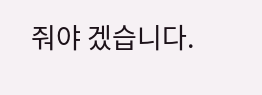줘야 겠습니다.